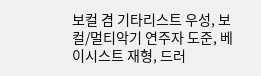보컬 겸 기타리스트 우성, 보컬/멀티악기 연주자 도준, 베이시스트 재형, 드러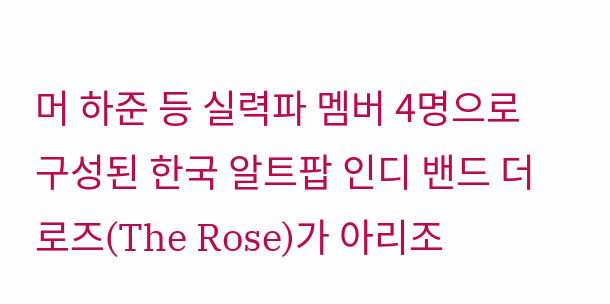머 하준 등 실력파 멤버 4명으로 구성된 한국 알트팝 인디 밴드 더로즈(The Rose)가 아리조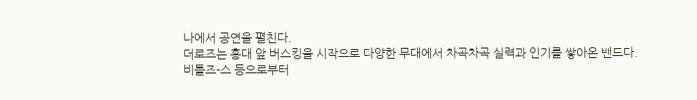나에서 공연을 펼친다.
더로즈는 홍대 앞 버스킹을 시작으로 다양한 무대에서 차곡차곡 실력과 인기를 쌓아온 밴드다.
비틀즈-스 등으로부터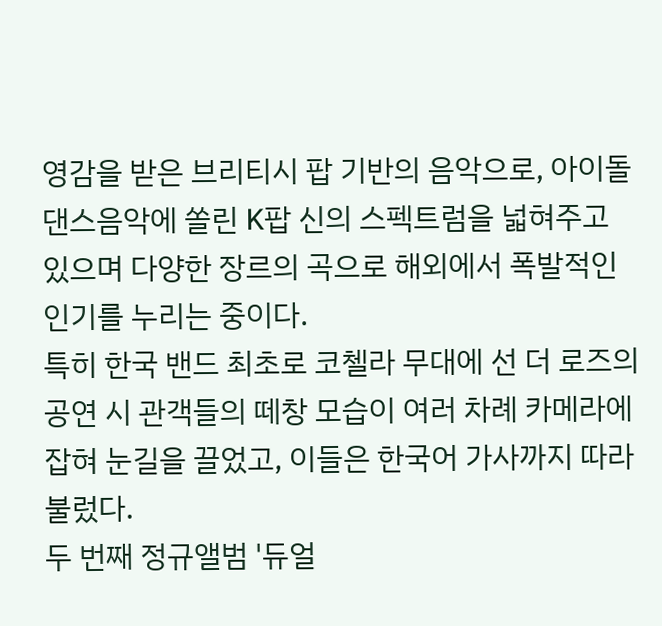영감을 받은 브리티시 팝 기반의 음악으로, 아이돌 댄스음악에 쏠린 K팝 신의 스펙트럼을 넓혀주고 있으며 다양한 장르의 곡으로 해외에서 폭발적인 인기를 누리는 중이다.
특히 한국 밴드 최초로 코첼라 무대에 선 더 로즈의 공연 시 관객들의 떼창 모습이 여러 차례 카메라에 잡혀 눈길을 끌었고, 이들은 한국어 가사까지 따라 불렀다.
두 번째 정규앨범 '듀얼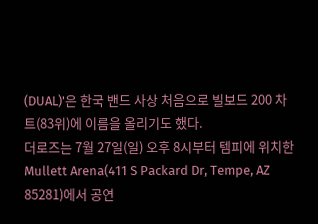(DUAL)'은 한국 밴드 사상 처음으로 빌보드 200 차트(83위)에 이름을 올리기도 했다.
더로즈는 7월 27일(일) 오후 8시부터 템피에 위치한 Mullett Arena(411 S Packard Dr, Tempe, AZ 85281)에서 공연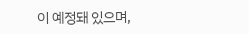이 예정돼 있으며,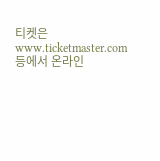티켓은 www.ticketmaster.com 등에서 온라인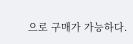으로 구매가 가능하다.